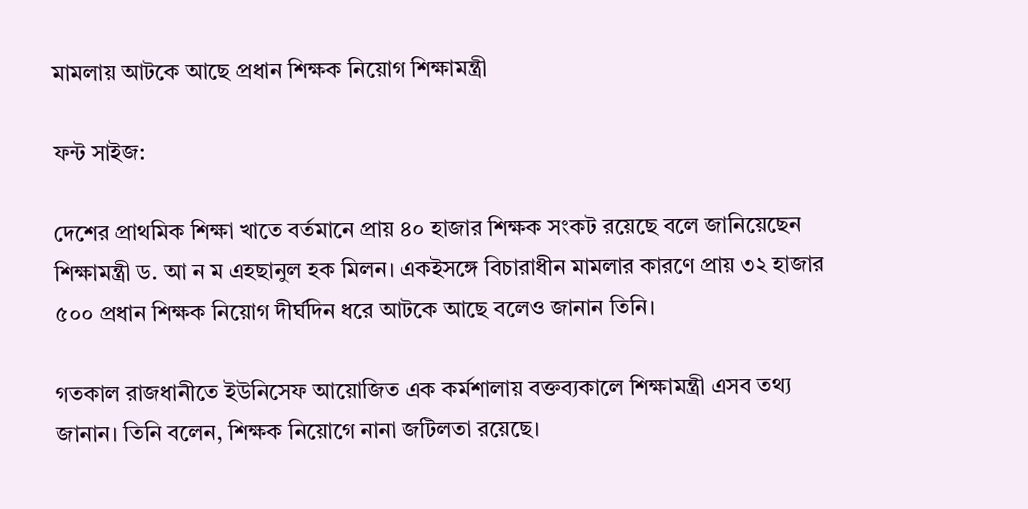মামলায় আটকে আছে প্রধান শিক্ষক নিয়োগ শিক্ষামন্ত্রী

ফন্ট সাইজ:

দেশের প্রাথমিক শিক্ষা খাতে বর্তমানে প্রায় ৪০ হাজার শিক্ষক সংকট রয়েছে বলে জানিয়েছেন শিক্ষামন্ত্রী ড. আ ন ম এহছানুল হক মিলন। একইসঙ্গে বিচারাধীন মামলার কারণে প্রায় ৩২ হাজার ৫০০ প্রধান শিক্ষক নিয়োগ দীর্ঘদিন ধরে আটকে আছে বলেও জানান তিনি।

গতকাল রাজধানীতে ইউনিসেফ আয়োজিত এক কর্মশালায় বক্তব্যকালে শিক্ষামন্ত্রী এসব তথ্য জানান। তিনি বলেন, শিক্ষক নিয়োগে নানা জটিলতা রয়েছে।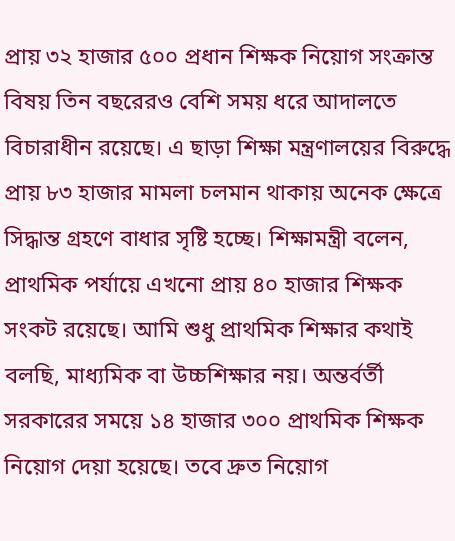প্রায় ৩২ হাজার ৫০০ প্রধান শিক্ষক নিয়োগ সংক্রান্ত বিষয় তিন বছরেরও বেশি সময় ধরে আদালতে বিচারাধীন রয়েছে। এ ছাড়া শিক্ষা মন্ত্রণালয়ের বিরুদ্ধে প্রায় ৮৩ হাজার মামলা চলমান থাকায় অনেক ক্ষেত্রে সিদ্ধান্ত গ্রহণে বাধার সৃষ্টি হচ্ছে। শিক্ষামন্ত্রী বলেন, প্রাথমিক পর্যায়ে এখনো প্রায় ৪০ হাজার শিক্ষক সংকট রয়েছে। আমি শুধু প্রাথমিক শিক্ষার কথাই বলছি, মাধ্যমিক বা উচ্চশিক্ষার নয়। অন্তর্বর্তী সরকারের সময়ে ১৪ হাজার ৩০০ প্রাথমিক শিক্ষক নিয়োগ দেয়া হয়েছে। তবে দ্রুত নিয়োগ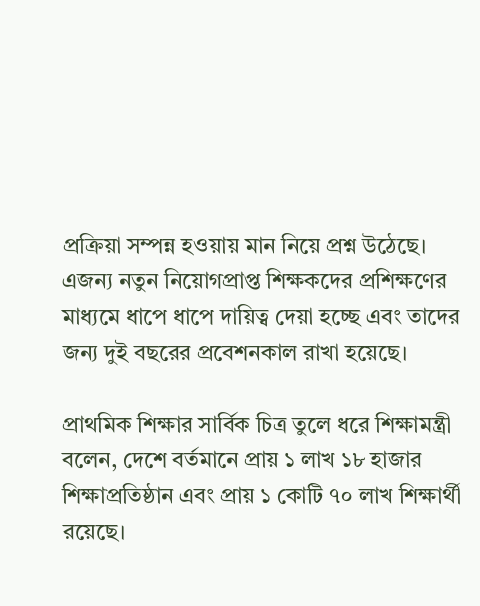প্রক্রিয়া সম্পন্ন হওয়ায় মান নিয়ে প্রশ্ন উঠেছে। এজন্য নতুন নিয়োগপ্রাপ্ত শিক্ষকদের প্রশিক্ষণের মাধ্যমে ধাপে ধাপে দায়িত্ব দেয়া হচ্ছে এবং তাদের জন্য দুই বছরের প্রবেশনকাল রাখা হয়েছে।

প্রাথমিক শিক্ষার সার্বিক চিত্র তুলে ধরে শিক্ষামন্ত্রী বলেন, দেশে বর্তমানে প্রায় ১ লাখ ১৮ হাজার শিক্ষাপ্রতিষ্ঠান এবং প্রায় ১ কোটি ৭০ লাখ শিক্ষার্থী রয়েছে।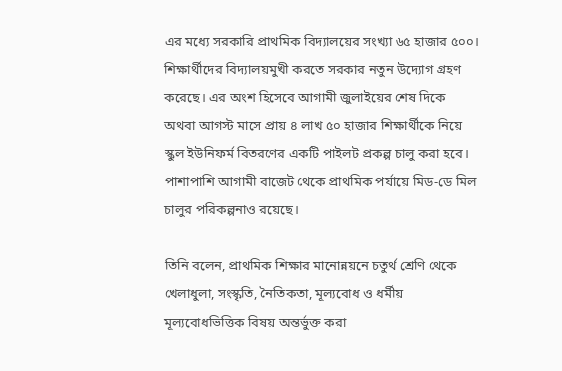এর মধ্যে সরকারি প্রাথমিক বিদ্যালয়ের সংখ্যা ৬৫ হাজার ৫০০। শিক্ষার্থীদের বিদ্যালয়মুখী করতে সরকার নতুন উদ্যোগ গ্রহণ করেছে। এর অংশ হিসেবে আগামী জুলাইয়ের শেষ দিকে অথবা আগস্ট মাসে প্রায় ৪ লাখ ৫০ হাজার শিক্ষার্থীকে নিয়ে স্কুল ইউনিফর্ম বিতরণের একটি পাইলট প্রকল্প চালু করা হবে। পাশাপাশি আগামী বাজেট থেকে প্রাথমিক পর্যায়ে মিড-ডে মিল চালুর পরিকল্পনাও রয়েছে।

তিনি বলেন, প্রাথমিক শিক্ষার মানোন্নয়নে চতুর্থ শ্রেণি থেকে খেলাধুলা, সংস্কৃতি, নৈতিকতা, মূল্যবোধ ও ধর্মীয় মূল্যবোধভিত্তিক বিষয় অন্তর্ভুক্ত করা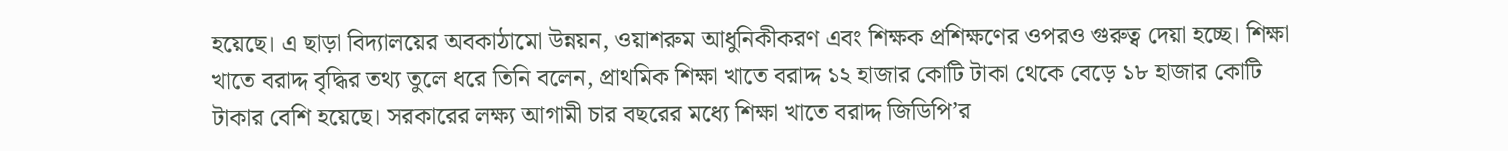হয়েছে। এ ছাড়া বিদ্যালয়ের অবকাঠামো উন্নয়ন, ওয়াশরুম আধুনিকীকরণ এবং শিক্ষক প্রশিক্ষণের ওপরও গুরুত্ব দেয়া হচ্ছে। শিক্ষা খাতে বরাদ্দ বৃদ্ধির তথ্য তুলে ধরে তিনি বলেন, প্রাথমিক শিক্ষা খাতে বরাদ্দ ১২ হাজার কোটি টাকা থেকে বেড়ে ১৮ হাজার কোটি টাকার বেশি হয়েছে। সরকারের লক্ষ্য আগামী চার বছরের মধ্যে শিক্ষা খাতে বরাদ্দ জিডিপি’র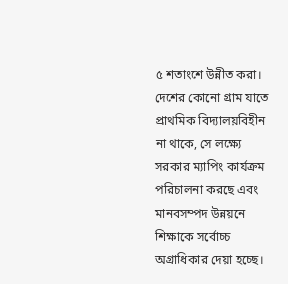৫ শতাংশে উন্নীত করা। দেশের কোনো গ্রাম যাতে প্রাথমিক বিদ্যালয়বিহীন না থাকে, সে লক্ষ্যে সরকার ম্যাপিং কার্যক্রম পরিচালনা করছে এবং মানবসম্পদ উন্নয়নে শিক্ষাকে সর্বোচ্চ অগ্রাধিকার দেয়া হচ্ছে।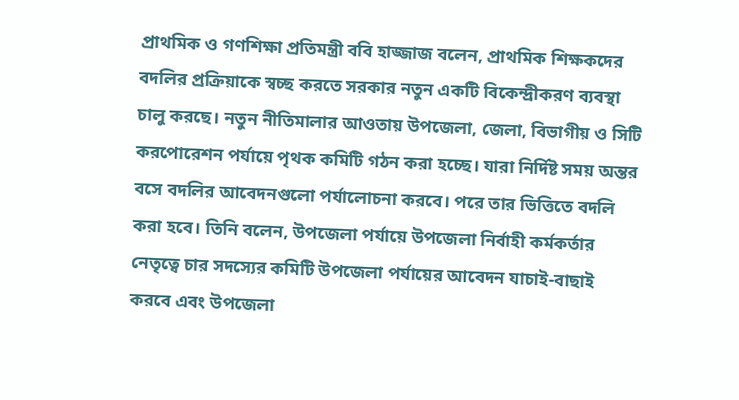প্রাথমিক ও গণশিক্ষা প্রতিমন্ত্রী ববি হাজ্জাজ বলেন, প্রাথমিক শিক্ষকদের বদলির প্রক্রিয়াকে স্বচ্ছ করতে সরকার নতুন একটি বিকেন্দ্রীকরণ ব্যবস্থা চালু করছে। নতুন নীতিমালার আওতায় উপজেলা, জেলা, বিভাগীয় ও সিটি করপোরেশন পর্যায়ে পৃথক কমিটি গঠন করা হচ্ছে। যারা নির্দিষ্ট সময় অন্তর বসে বদলির আবেদনগুলো পর্যালোচনা করবে। পরে তার ভিত্তিতে বদলি করা হবে। তিনি বলেন, উপজেলা পর্যায়ে উপজেলা নির্বাহী কর্মকর্তার নেতৃত্বে চার সদস্যের কমিটি উপজেলা পর্যায়ের আবেদন যাচাই-বাছাই করবে এবং উপজেলা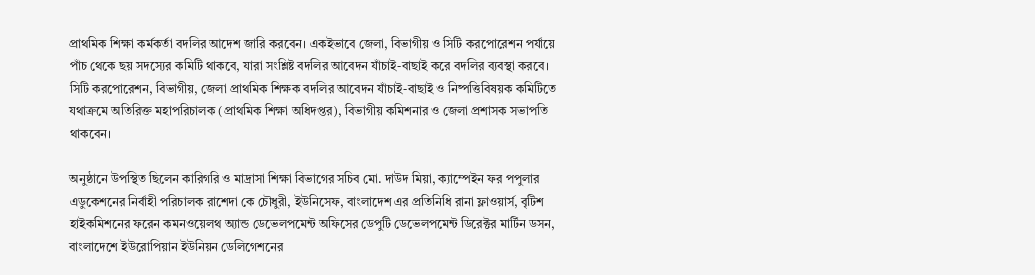প্রাথমিক শিক্ষা কর্মকর্তা বদলির আদেশ জারি করবেন। একইভাবে জেলা, বিভাগীয় ও সিটি করপোরেশন পর্যায়ে পাঁচ থেকে ছয় সদস্যের কমিটি থাকবে, যারা সংশ্লিষ্ট বদলির আবেদন যাঁচাই-বাছাই করে বদলির ব্যবস্থা করবে। সিটি করপোরেশন, বিভাগীয়, জেলা প্রাথমিক শিক্ষক বদলির আবেদন যাঁচাই-বাছাই ও নিষ্পত্তিবিষয়ক কমিটিতে যথাক্রমে অতিরিক্ত মহাপরিচালক (প্রাথমিক শিক্ষা অধিদপ্তর), বিভাগীয় কমিশনার ও জেলা প্রশাসক সভাপতি থাকবেন।

অনুষ্ঠানে উপস্থিত ছিলেন কারিগরি ও মাদ্রাসা শিক্ষা বিভাগের সচিব মো. দাউদ মিয়া, ক্যাম্পেইন ফর পপুলার এডুকেশনের নির্বাহী পরিচালক রাশেদা কে চৌধুরী, ইউনিসেফ, বাংলাদেশ এর প্রতিনিধি রানা ফ্লাওয়ার্স, বৃটিশ হাইকমিশনের ফরেন কমনওয়েলথ অ্যান্ড ডেভেলপমেন্ট অফিসের ডেপুটি ডেভেলপমেন্ট ডিরেক্টর মার্টিন ডসন, বাংলাদেশে ইউরোপিয়ান ইউনিয়ন ডেলিগেশনের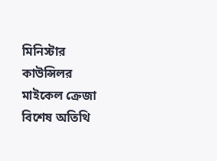মিনিস্টার কাউন্সিলর মাইকেল ক্রেজা বিশেষ অতিথি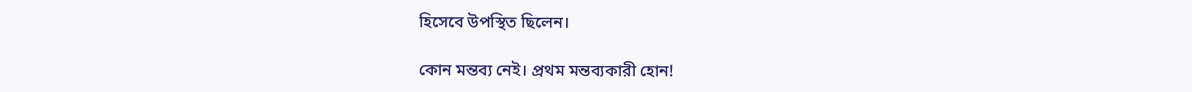হিসেবে উপস্থিত ছিলেন।

কোন মন্তব্য নেই। প্রথম মন্তব্যকারী হোন!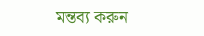মন্তব্য করুন